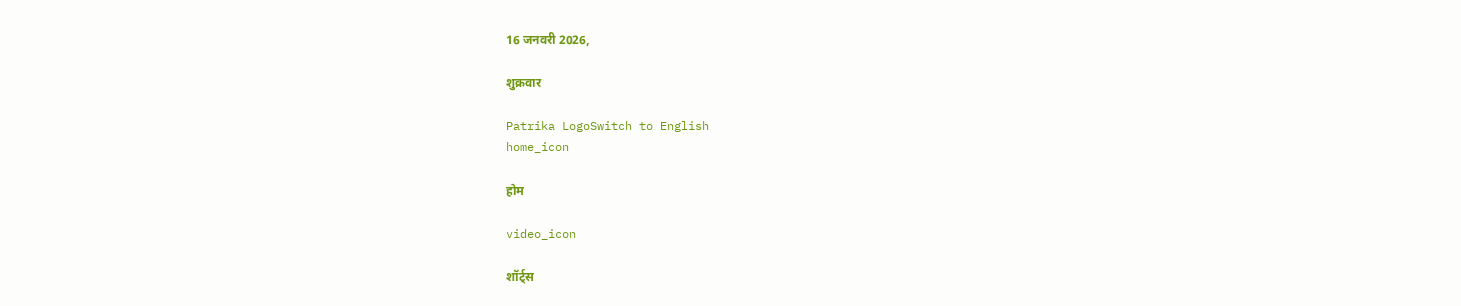16 जनवरी 2026,

शुक्रवार

Patrika LogoSwitch to English
home_icon

होम

video_icon

शॉर्ट्स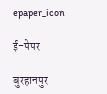epaper_icon

ई-पेपर

बुरहानपुर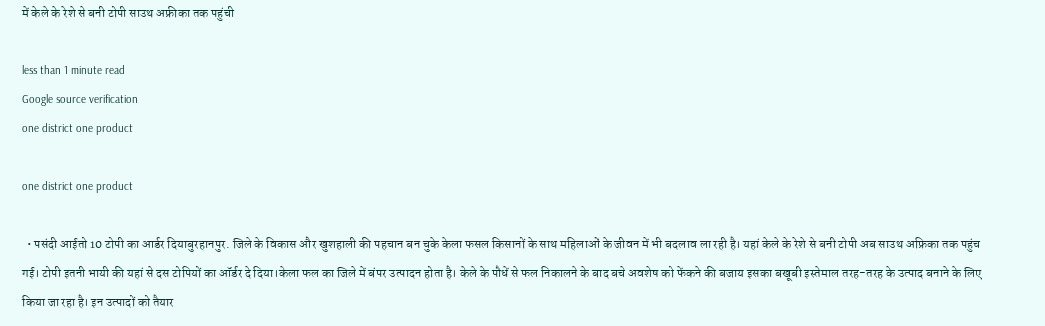में केले के रेशे से बनी टोपी साउथ अफ्रीका तक पहुंची

less than 1 minute read
Google source verification
one district one product

one district one product

  • पसंदी आईतो 10 टोपी का आर्डर दियाबुरहानपुर. जिले के विकास और खुशहाली की पहचान बन चुके केला फसल किसानों के साथ महिलाओं के जीवन में भी बदलाव ला रही है। यहां केले के रेशे से बनी टोपी अब साउथ अफ्रिका तक पहुंच गई। टोपी इतनी भायी की यहां से दस टोपियों का ऑर्डर दे दिया।केला फल का जिले में बंपर उत्पादन होता है। केले के पौधें से फल निकालने के बाद बचे अवशेष को फेंकने की बजाय इसका बखूबी इस्तेमाल तरह-तरह के उत्पाद बनाने के लिए किया जा रहा है। इन उत्पादों को तैयार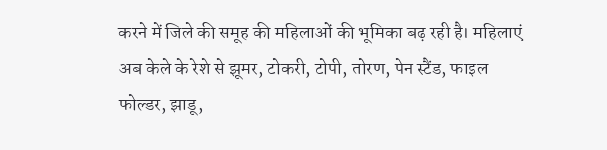करने में जिले की समूह की महिलाओं की भूमिका बढ़ रही है। महिलाएं अब केले के रेशे से झूमर, टोकरी, टोपी, तोरण, पेन स्टैंड, फाइल फोल्डर, झाडू,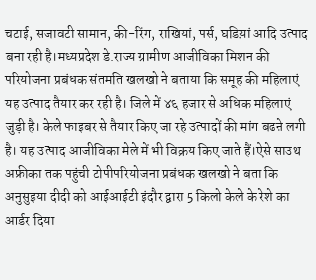चटाई, सजावटी सामान, की-रिंग, राखियां, पर्स, घडिय़ां आदि उत्पाद बना रही है।मध्यप्रदेश डे.राज्य ग्रामीण आजीविका मिशन की परियोजना प्रबंधक संतमति खलखो ने बताया कि समूह की महिलाएं यह उत्पाद तैयार कर रही है। जिले में ४६ हजार से अधिक महिलाएं जुड़ी है। केले फाइबर से तैयार किए जा रहे उत्पादों की मांग बढऩे लगी है। यह उत्पाद आजीविका मेले में भी विक्रय किए जाते हैं।ऐसे साउथ अफ्रीका तक पहुंची टोपीपरियोजना प्रबंधक खलखो ने बता कि अनुसुइया दीदी को आईआईटी इंदौर द्वारा 5 किलो केले के रेशे का आर्डर दिया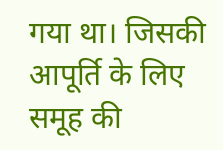गया था। जिसकी आपूर्ति के लिए समूह की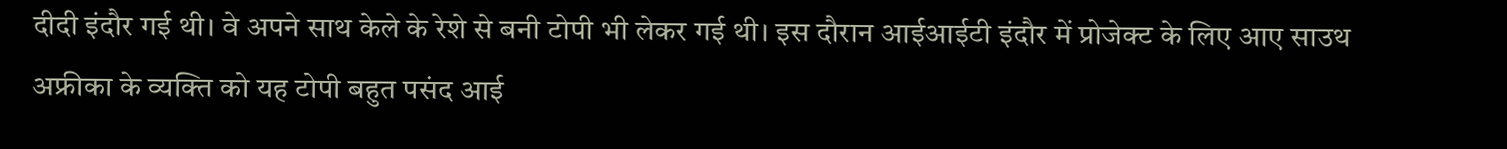दीदी इंदौर गई थी। वे अपने साथ केले के रेशे से बनी टोपी भी लेकर गई थी। इस दौरान आईआईटी इंदौर में प्रोजेक्ट के लिए आए साउथ अफ्रीका के व्यक्ति को यह टोपी बहुत पसंद आई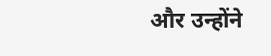और उन्होंने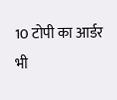10 टोपी का आर्डर भी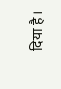दिया है।